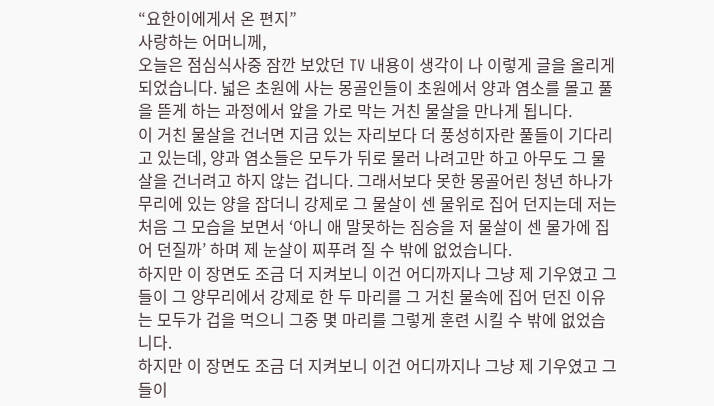“요한이에게서 온 편지”
사랑하는 어머니께,
오늘은 점심식사중 잠깐 보았던 TV 내용이 생각이 나 이렇게 글을 올리게 되었습니다. 넓은 초원에 사는 몽골인들이 초원에서 양과 염소를 몰고 풀을 뜯게 하는 과정에서 앞을 가로 막는 거친 물살을 만나게 됩니다.
이 거친 물살을 건너면 지금 있는 자리보다 더 풍성히자란 풀들이 기다리고 있는데, 양과 염소들은 모두가 뒤로 물러 나려고만 하고 아무도 그 물살을 건너려고 하지 않는 겁니다. 그래서보다 못한 몽골어린 청년 하나가 무리에 있는 양을 잡더니 강제로 그 물살이 센 물위로 집어 던지는데 저는 처음 그 모습을 보면서 ‘아니 애 말못하는 짐승을 저 물살이 센 물가에 집어 던질까’ 하며 제 눈살이 찌푸려 질 수 밖에 없었습니다.
하지만 이 장면도 조금 더 지켜보니 이건 어디까지나 그냥 제 기우였고 그들이 그 양무리에서 강제로 한 두 마리를 그 거친 물속에 집어 던진 이유는 모두가 겁을 먹으니 그중 몇 마리를 그렇게 훈련 시킬 수 밖에 없었습니다.
하지만 이 장면도 조금 더 지켜보니 이건 어디까지나 그냥 제 기우였고 그들이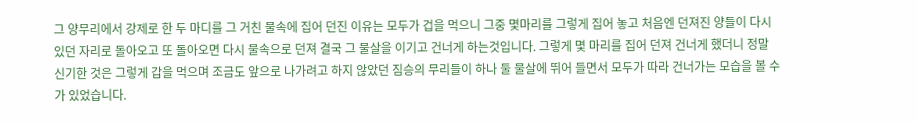그 양무리에서 강제로 한 두 마디를 그 거친 물속에 집어 던진 이유는 모두가 겁을 먹으니 그중 몇마리를 그렇게 집어 놓고 처음엔 던져진 양들이 다시 있던 자리로 돌아오고 또 돌아오면 다시 물속으로 던져 결국 그 물살을 이기고 건너게 하는것입니다. 그렇게 몇 마리를 집어 던져 건너게 했더니 정말 신기한 것은 그렇게 갑을 먹으며 조금도 앞으로 나가려고 하지 않았던 짐승의 무리들이 하나 둘 물살에 뛰어 들면서 모두가 따라 건너가는 모습을 볼 수가 있었습니다.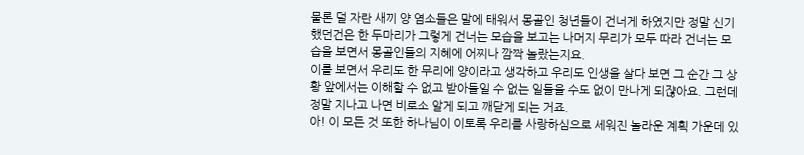물론 덜 자란 새끼 양 염소들은 말에 태워서 몽골인 청년들이 건너게 하였지만 정말 신기했던건은 한 두마리가 그렇게 건너는 모습을 보고는 나머지 무리가 모두 따라 건너는 모습을 보면서 몽골인들의 지혜에 어찌나 깜짝 놀랐는지요.
이를 보면서 우리도 한 무리에 양이라고 생각하고 우리도 인생을 살다 보면 그 순간 그 상황 앞에서는 이해할 수 없고 받아들일 수 없는 일들을 수도 없이 만나게 되쟎아요. 그런데 정말 지나고 나면 비로소 알게 되고 깨닫게 되는 거죠.
아! 이 모든 것 또한 하나님이 이토록 우리를 사랑하심으로 세워진 놀라운 계획 가운데 있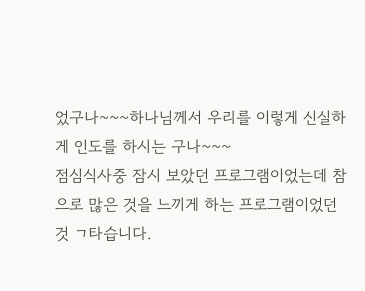었구나~~~하나님께서 우리를 이렇게 신실하게 인도를 하시는 구나~~~
점심식사중 잠시 보았던 프로그램이었는데 참으로 많은 것을 느끼게 하는 프로그램이었던 것 ㄱ타습니다.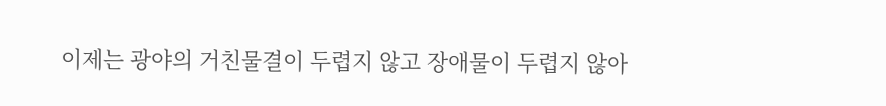이제는 광야의 거친물결이 두렵지 않고 장애물이 두렵지 않아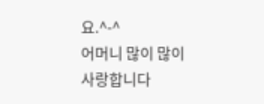요.^-^
어머니 많이 많이 사랑합니다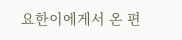요한이에게서 온 편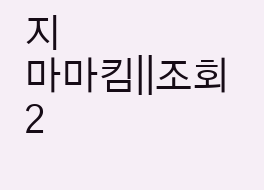지
마마킴||조회 2